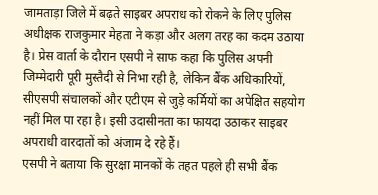जामताड़ा जिले में बढ़ते साइबर अपराध को रोकने के लिए पुलिस अधीक्षक राजकुमार मेहता ने कड़ा और अलग तरह का कदम उठाया है। प्रेस वार्ता के दौरान एसपी ने साफ कहा कि पुलिस अपनी जिम्मेदारी पूरी मुस्तैदी से निभा रही है, लेकिन बैंक अधिकारियों, सीएसपी संचालकों और एटीएम से जुड़े कर्मियों का अपेक्षित सहयोग नहीं मिल पा रहा है। इसी उदासीनता का फायदा उठाकर साइबर अपराधी वारदातों को अंजाम दे रहे हैं।
एसपी ने बताया कि सुरक्षा मानकों के तहत पहले ही सभी बैंक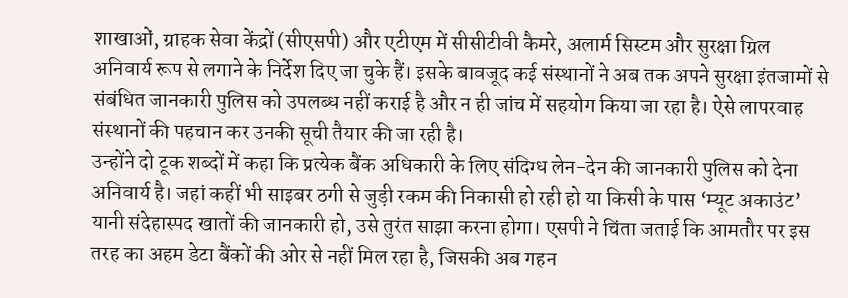शाखाओं, ग्राहक सेवा केंद्रों (सीएसपी) और एटीएम में सीसीटीवी कैमरे, अलार्म सिस्टम और सुरक्षा ग्रिल अनिवार्य रूप से लगाने के निर्देश दिए जा चुके हैं। इसके बावजूद कई संस्थानों ने अब तक अपने सुरक्षा इंतजामों से संबंधित जानकारी पुलिस को उपलब्ध नहीं कराई है और न ही जांच में सहयोग किया जा रहा है। ऐसे लापरवाह संस्थानों की पहचान कर उनकी सूची तैयार की जा रही है।
उन्होंने दो टूक शब्दों में कहा कि प्रत्येक बैंक अधिकारी के लिए संदिग्ध लेन-देन की जानकारी पुलिस को देना अनिवार्य है। जहां कहीं भी साइबर ठगी से जुड़ी रकम की निकासी हो रही हो या किसी के पास ‘म्यूट अकाउंट’ यानी संदेहास्पद खातों की जानकारी हो, उसे तुरंत साझा करना होगा। एसपी ने चिंता जताई कि आमतौर पर इस तरह का अहम डेटा बैंकों की ओर से नहीं मिल रहा है, जिसकी अब गहन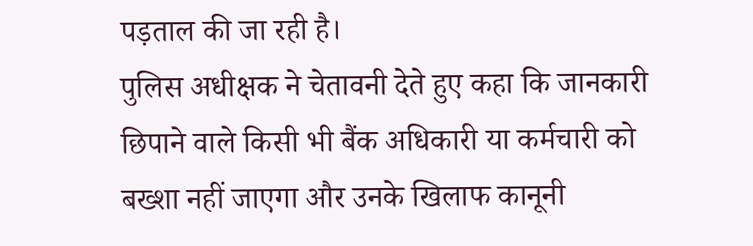पड़ताल की जा रही है।
पुलिस अधीक्षक ने चेतावनी देते हुए कहा कि जानकारी छिपाने वाले किसी भी बैंक अधिकारी या कर्मचारी को बख्शा नहीं जाएगा और उनके खिलाफ कानूनी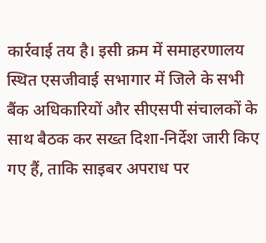कार्रवाई तय है। इसी क्रम में समाहरणालय स्थित एसजीवाई सभागार में जिले के सभी बैंक अधिकारियों और सीएसपी संचालकों के साथ बैठक कर सख्त दिशा-निर्देश जारी किए गए हैं, ताकि साइबर अपराध पर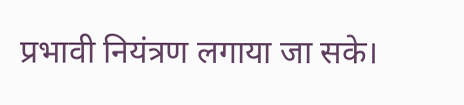प्रभावी नियंत्रण लगाया जा सके।